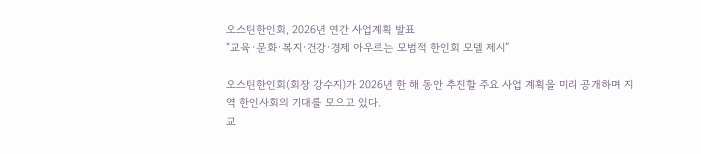오스틴한인회, 2026년 연간 사업계획 발표
“교육·문화·복지·건강·경제 아우르는 모범적 한인회 모델 제시”

오스틴한인회(회장 강수지)가 2026년 한 해 동안 추진할 주요 사업 계획을 미리 공개하며 지역 한인사회의 기대를 모으고 있다.
교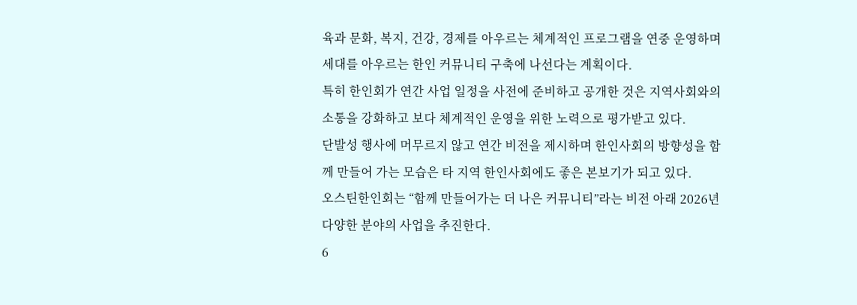육과 문화, 복지, 건강, 경제를 아우르는 체계적인 프로그램을 연중 운영하며 세대를 아우르는 한인 커뮤니티 구축에 나선다는 계획이다.
특히 한인회가 연간 사업 일정을 사전에 준비하고 공개한 것은 지역사회와의 소통을 강화하고 보다 체계적인 운영을 위한 노력으로 평가받고 있다.
단발성 행사에 머무르지 않고 연간 비전을 제시하며 한인사회의 방향성을 함께 만들어 가는 모습은 타 지역 한인사회에도 좋은 본보기가 되고 있다.
오스틴한인회는 “함께 만들어가는 더 나은 커뮤니티”라는 비전 아래 2026년 다양한 분야의 사업을 추진한다.
6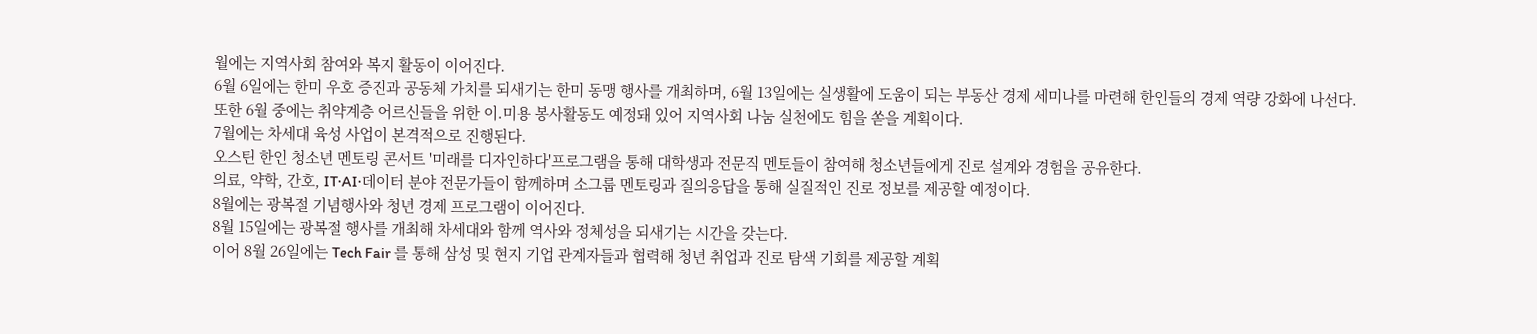월에는 지역사회 참여와 복지 활동이 이어진다.
6월 6일에는 한미 우호 증진과 공동체 가치를 되새기는 한미 동맹 행사를 개최하며, 6월 13일에는 실생활에 도움이 되는 부동산 경제 세미나를 마련해 한인들의 경제 역량 강화에 나선다.
또한 6월 중에는 취약계층 어르신들을 위한 이.미용 봉사활동도 예정돼 있어 지역사회 나눔 실천에도 힘을 쏟을 계획이다.
7월에는 차세대 육성 사업이 본격적으로 진행된다.
오스틴 한인 청소년 멘토링 콘서트 '미래를 디자인하다'프로그램을 통해 대학생과 전문직 멘토들이 참여해 청소년들에게 진로 설계와 경험을 공유한다.
의료, 약학, 간호, IT·AI·데이터 분야 전문가들이 함께하며 소그룹 멘토링과 질의응답을 통해 실질적인 진로 정보를 제공할 예정이다.
8월에는 광복절 기념행사와 청년 경제 프로그램이 이어진다.
8월 15일에는 광복절 행사를 개최해 차세대와 함께 역사와 정체성을 되새기는 시간을 갖는다.
이어 8월 26일에는 Tech Fair 를 통해 삼성 및 현지 기업 관계자들과 협력해 청년 취업과 진로 탐색 기회를 제공할 계획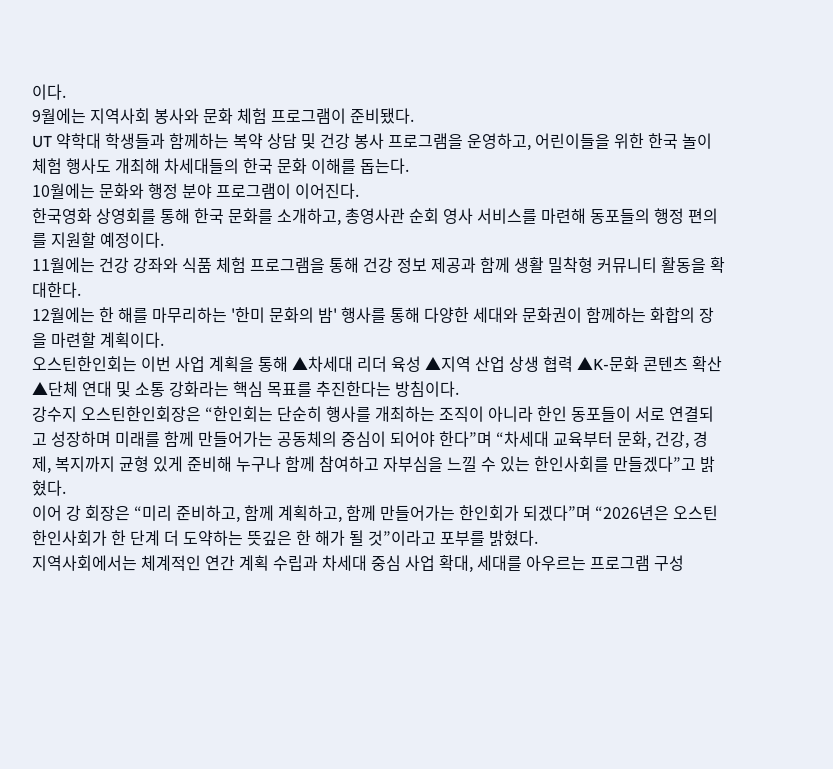이다.
9월에는 지역사회 봉사와 문화 체험 프로그램이 준비됐다.
UT 약학대 학생들과 함께하는 복약 상담 및 건강 봉사 프로그램을 운영하고, 어린이들을 위한 한국 놀이 체험 행사도 개최해 차세대들의 한국 문화 이해를 돕는다.
10월에는 문화와 행정 분야 프로그램이 이어진다.
한국영화 상영회를 통해 한국 문화를 소개하고, 총영사관 순회 영사 서비스를 마련해 동포들의 행정 편의를 지원할 예정이다.
11월에는 건강 강좌와 식품 체험 프로그램을 통해 건강 정보 제공과 함께 생활 밀착형 커뮤니티 활동을 확대한다.
12월에는 한 해를 마무리하는 '한미 문화의 밤' 행사를 통해 다양한 세대와 문화권이 함께하는 화합의 장을 마련할 계획이다.
오스틴한인회는 이번 사업 계획을 통해 ▲차세대 리더 육성 ▲지역 산업 상생 협력 ▲K-문화 콘텐츠 확산 ▲단체 연대 및 소통 강화라는 핵심 목표를 추진한다는 방침이다.
강수지 오스틴한인회장은 “한인회는 단순히 행사를 개최하는 조직이 아니라 한인 동포들이 서로 연결되고 성장하며 미래를 함께 만들어가는 공동체의 중심이 되어야 한다”며 “차세대 교육부터 문화, 건강, 경제, 복지까지 균형 있게 준비해 누구나 함께 참여하고 자부심을 느낄 수 있는 한인사회를 만들겠다”고 밝혔다.
이어 강 회장은 “미리 준비하고, 함께 계획하고, 함께 만들어가는 한인회가 되겠다”며 “2026년은 오스틴 한인사회가 한 단계 더 도약하는 뜻깊은 한 해가 될 것”이라고 포부를 밝혔다.
지역사회에서는 체계적인 연간 계획 수립과 차세대 중심 사업 확대, 세대를 아우르는 프로그램 구성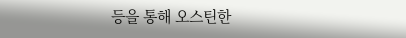등을 통해 오스틴한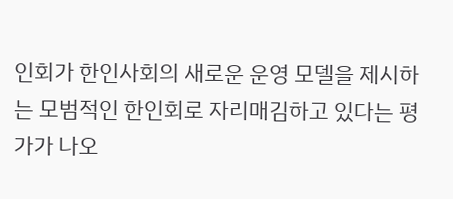인회가 한인사회의 새로운 운영 모델을 제시하는 모범적인 한인회로 자리매김하고 있다는 평가가 나오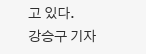고 있다.
강승구 기자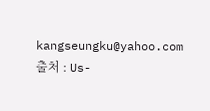kangseungku@yahoo.com
출처 : Us-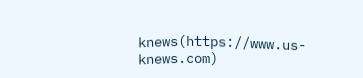knews(https://www.us-knews.com)